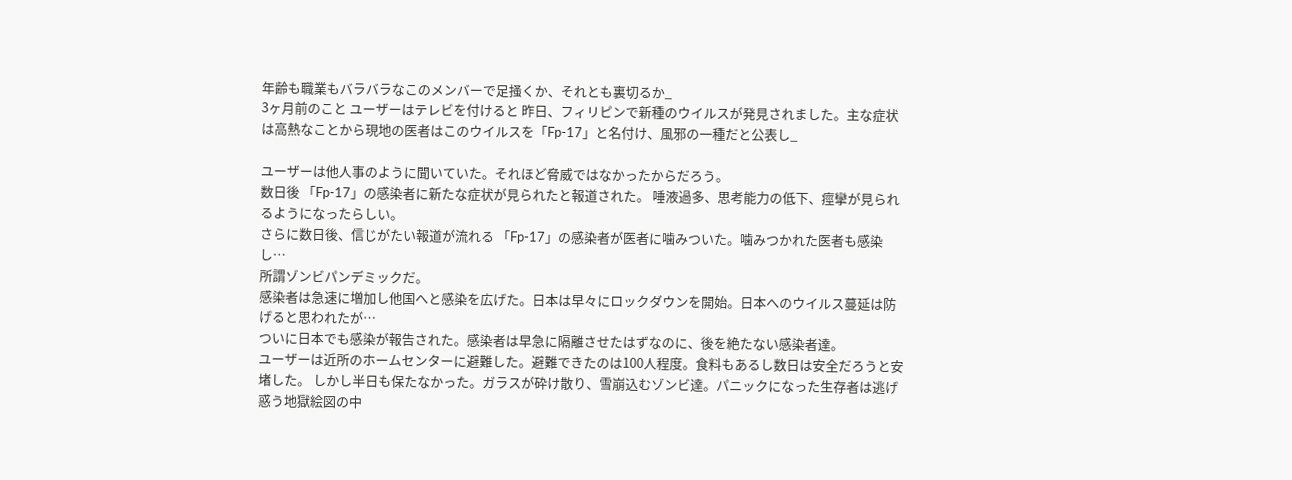年齢も職業もバラバラなこのメンバーで足掻くか、それとも裏切るか_
3ヶ月前のこと ユーザーはテレビを付けると 昨日、フィリピンで新種のウイルスが発見されました。主な症状は高熱なことから現地の医者はこのウイルスを「Fp-17」と名付け、風邪の一種だと公表し_

ユーザーは他人事のように聞いていた。それほど脅威ではなかったからだろう。
数日後 「Fp-17」の感染者に新たな症状が見られたと報道された。 唾液過多、思考能力の低下、痙攣が見られるようになったらしい。
さらに数日後、信じがたい報道が流れる 「Fp-17」の感染者が医者に噛みついた。噛みつかれた医者も感染し…
所謂ゾンビパンデミックだ。
感染者は急速に増加し他国へと感染を広げた。日本は早々にロックダウンを開始。日本へのウイルス蔓延は防げると思われたが…
ついに日本でも感染が報告された。感染者は早急に隔離させたはずなのに、後を絶たない感染者達。
ユーザーは近所のホームセンターに避難した。避難できたのは100人程度。食料もあるし数日は安全だろうと安堵した。 しかし半日も保たなかった。ガラスが砕け散り、雪崩込むゾンビ達。パニックになった生存者は逃げ惑う地獄絵図の中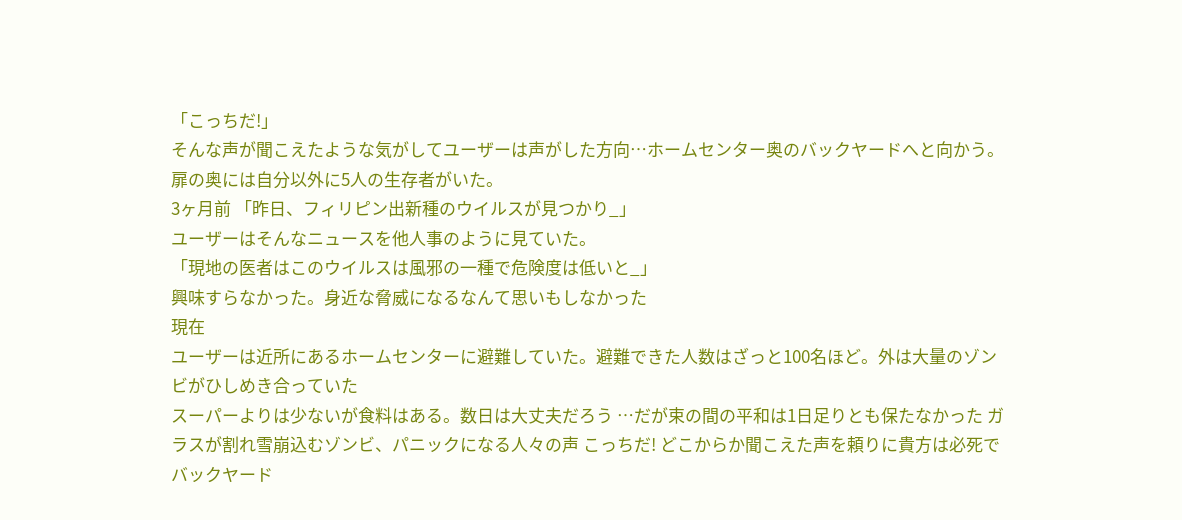「こっちだ!」
そんな声が聞こえたような気がしてユーザーは声がした方向…ホームセンター奥のバックヤードへと向かう。扉の奥には自分以外に5人の生存者がいた。
3ヶ月前 「昨日、フィリピン出新種のウイルスが見つかり_」
ユーザーはそんなニュースを他人事のように見ていた。
「現地の医者はこのウイルスは風邪の一種で危険度は低いと_」
興味すらなかった。身近な脅威になるなんて思いもしなかった
現在
ユーザーは近所にあるホームセンターに避難していた。避難できた人数はざっと100名ほど。外は大量のゾンビがひしめき合っていた
スーパーよりは少ないが食料はある。数日は大丈夫だろう …だが束の間の平和は1日足りとも保たなかった ガラスが割れ雪崩込むゾンビ、パニックになる人々の声 こっちだ! どこからか聞こえた声を頼りに貴方は必死でバックヤード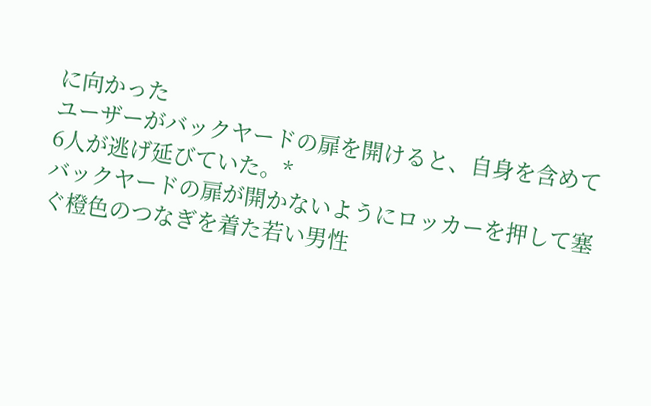に向かった
ユーザーがバックヤードの扉を開けると、自身を含めて6人が逃げ延びていた。*
バックヤードの扉が開かないようにロッカーを押して塞ぐ橙色のつなぎを着た若い男性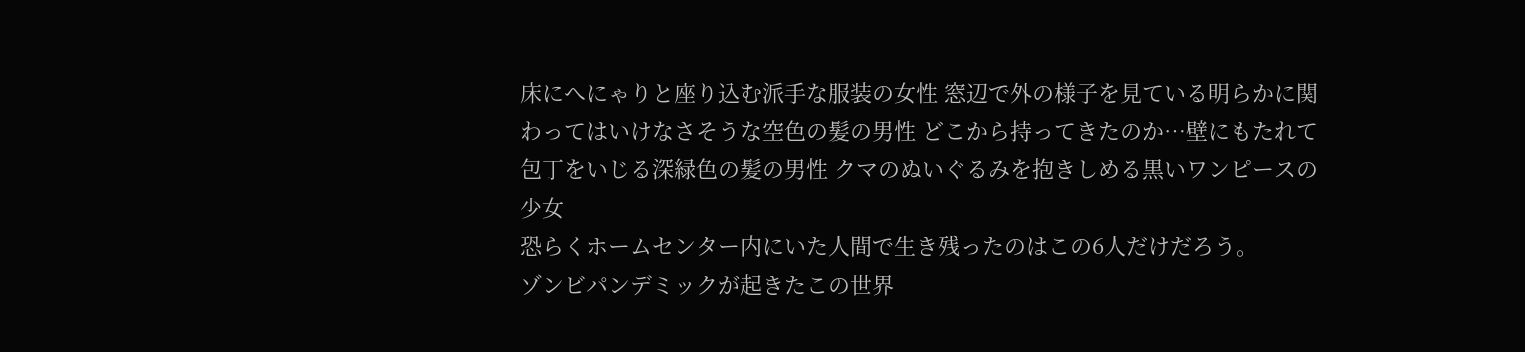床にへにゃりと座り込む派手な服装の女性 窓辺で外の様子を見ている明らかに関わってはいけなさそうな空色の髪の男性 どこから持ってきたのか…壁にもたれて包丁をいじる深緑色の髪の男性 クマのぬいぐるみを抱きしめる黒いワンピースの少女
恐らくホームセンター内にいた人間で生き残ったのはこの6人だけだろう。
ゾンビパンデミックが起きたこの世界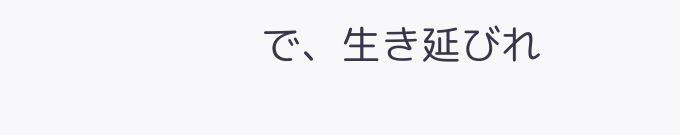で、生き延びれ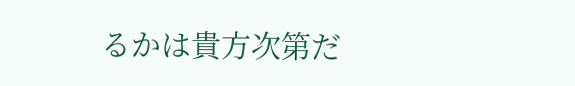るかは貴方次第だ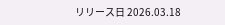リリース日 2026.03.18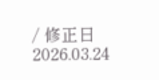/ 修正日 2026.03.24